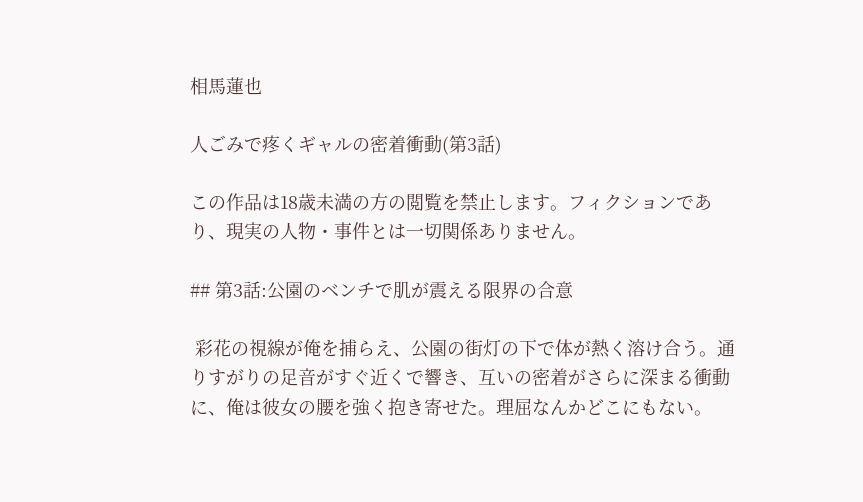相馬蓮也

人ごみで疼くギャルの密着衝動(第3話)

この作品は18歳未満の方の閲覧を禁止します。フィクションであり、現実の人物・事件とは一切関係ありません。

## 第3話:公園のベンチで肌が震える限界の合意

 彩花の視線が俺を捕らえ、公園の街灯の下で体が熱く溶け合う。通りすがりの足音がすぐ近くで響き、互いの密着がさらに深まる衝動に、俺は彼女の腰を強く抱き寄せた。理屈なんかどこにもない。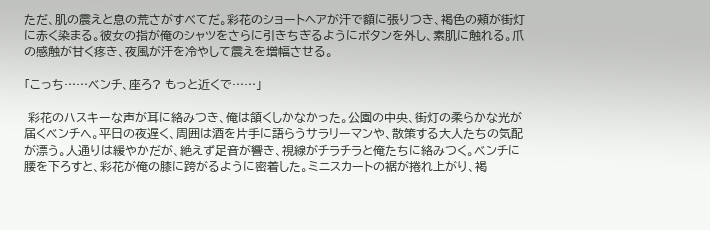ただ、肌の震えと息の荒さがすべてだ。彩花のショートヘアが汗で額に張りつき、褐色の頰が街灯に赤く染まる。彼女の指が俺のシャツをさらに引きちぎるようにボタンを外し、素肌に触れる。爪の感触が甘く疼き、夜風が汗を冷やして震えを増幅させる。

「こっち……ベンチ、座ろ? もっと近くで……」

 彩花のハスキーな声が耳に絡みつき、俺は頷くしかなかった。公園の中央、街灯の柔らかな光が届くベンチへ。平日の夜遅く、周囲は酒を片手に語らうサラリーマンや、散策する大人たちの気配が漂う。人通りは緩やかだが、絶えず足音が響き、視線がチラチラと俺たちに絡みつく。ベンチに腰を下ろすと、彩花が俺の膝に跨がるように密着した。ミニスカートの裾が捲れ上がり、褐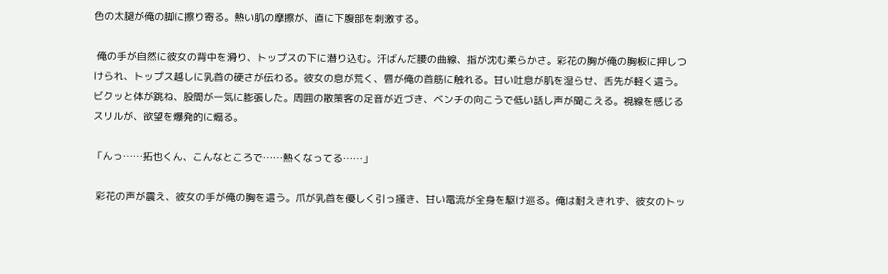色の太腿が俺の脚に擦り寄る。熱い肌の摩擦が、直に下腹部を刺激する。

 俺の手が自然に彼女の背中を滑り、トップスの下に潜り込む。汗ばんだ腰の曲線、指が沈む柔らかさ。彩花の胸が俺の胸板に押しつけられ、トップス越しに乳首の硬さが伝わる。彼女の息が荒く、唇が俺の首筋に触れる。甘い吐息が肌を湿らせ、舌先が軽く這う。ビクッと体が跳ね、股間が一気に膨張した。周囲の散策客の足音が近づき、ベンチの向こうで低い話し声が聞こえる。視線を感じるスリルが、欲望を爆発的に煽る。

「んっ……拓也くん、こんなところで……熱くなってる……」

 彩花の声が震え、彼女の手が俺の胸を這う。爪が乳首を優しく引っ掻き、甘い電流が全身を駆け巡る。俺は耐えきれず、彼女のトッ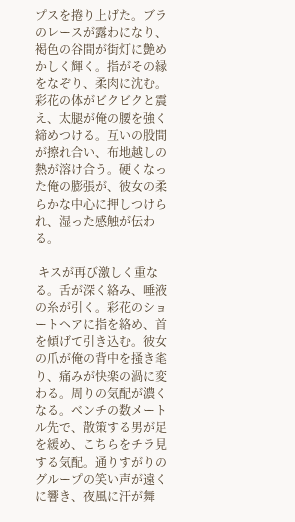プスを捲り上げた。ブラのレースが露わになり、褐色の谷間が街灯に艶めかしく輝く。指がその縁をなぞり、柔肉に沈む。彩花の体がビクビクと震え、太腿が俺の腰を強く締めつける。互いの股間が擦れ合い、布地越しの熱が溶け合う。硬くなった俺の膨張が、彼女の柔らかな中心に押しつけられ、湿った感触が伝わる。

 キスが再び激しく重なる。舌が深く絡み、唾液の糸が引く。彩花のショートヘアに指を絡め、首を傾げて引き込む。彼女の爪が俺の背中を掻き毟り、痛みが快楽の渦に変わる。周りの気配が濃くなる。ベンチの数メートル先で、散策する男が足を緩め、こちらをチラ見する気配。通りすがりのグループの笑い声が遠くに響き、夜風に汗が舞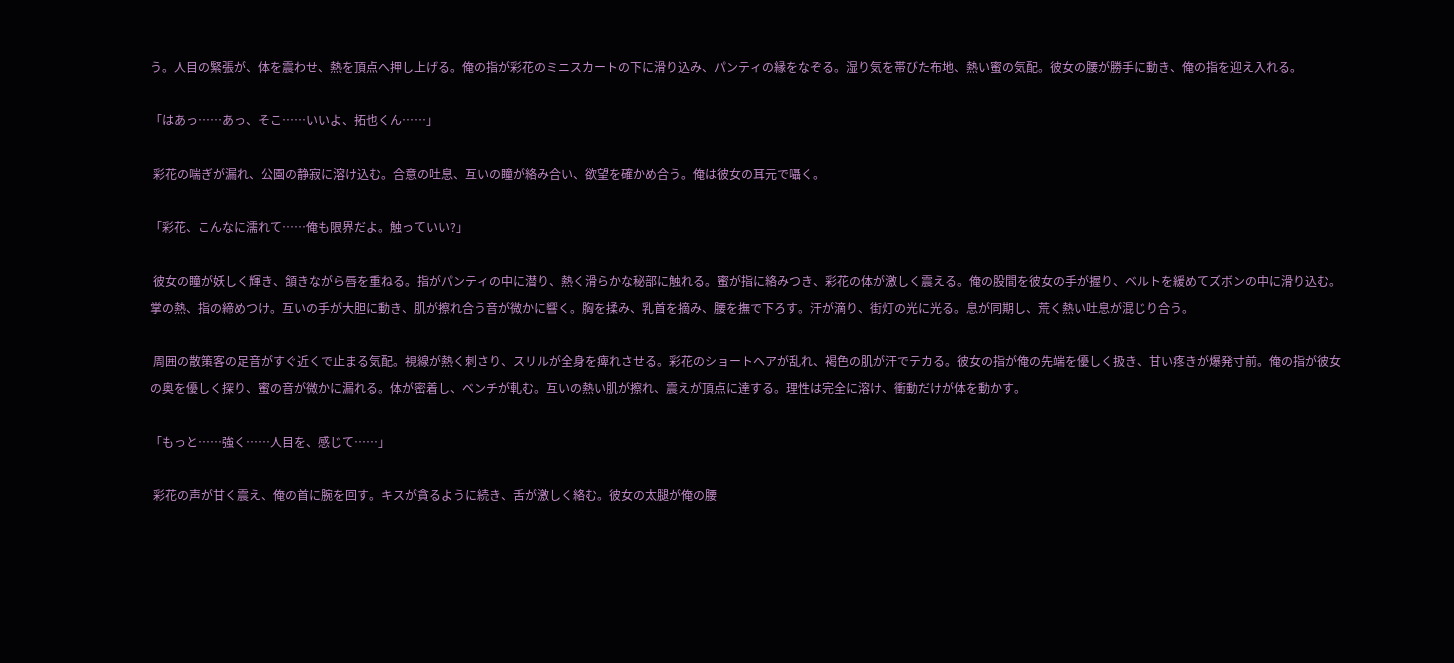う。人目の緊張が、体を震わせ、熱を頂点へ押し上げる。俺の指が彩花のミニスカートの下に滑り込み、パンティの縁をなぞる。湿り気を帯びた布地、熱い蜜の気配。彼女の腰が勝手に動き、俺の指を迎え入れる。

「はあっ……あっ、そこ……いいよ、拓也くん……」

 彩花の喘ぎが漏れ、公園の静寂に溶け込む。合意の吐息、互いの瞳が絡み合い、欲望を確かめ合う。俺は彼女の耳元で囁く。

「彩花、こんなに濡れて……俺も限界だよ。触っていい?」

 彼女の瞳が妖しく輝き、頷きながら唇を重ねる。指がパンティの中に潜り、熱く滑らかな秘部に触れる。蜜が指に絡みつき、彩花の体が激しく震える。俺の股間を彼女の手が握り、ベルトを緩めてズボンの中に滑り込む。掌の熱、指の締めつけ。互いの手が大胆に動き、肌が擦れ合う音が微かに響く。胸を揉み、乳首を摘み、腰を撫で下ろす。汗が滴り、街灯の光に光る。息が同期し、荒く熱い吐息が混じり合う。

 周囲の散策客の足音がすぐ近くで止まる気配。視線が熱く刺さり、スリルが全身を痺れさせる。彩花のショートヘアが乱れ、褐色の肌が汗でテカる。彼女の指が俺の先端を優しく扱き、甘い疼きが爆発寸前。俺の指が彼女の奥を優しく探り、蜜の音が微かに漏れる。体が密着し、ベンチが軋む。互いの熱い肌が擦れ、震えが頂点に達する。理性は完全に溶け、衝動だけが体を動かす。

「もっと……強く……人目を、感じて……」

 彩花の声が甘く震え、俺の首に腕を回す。キスが貪るように続き、舌が激しく絡む。彼女の太腿が俺の腰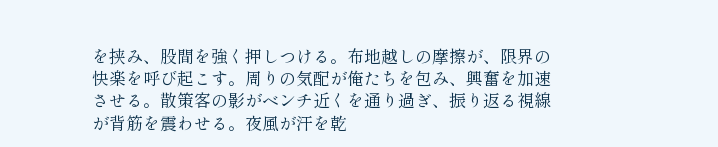を挟み、股間を強く押しつける。布地越しの摩擦が、限界の快楽を呼び起こす。周りの気配が俺たちを包み、興奮を加速させる。散策客の影がベンチ近くを通り過ぎ、振り返る視線が背筋を震わせる。夜風が汗を乾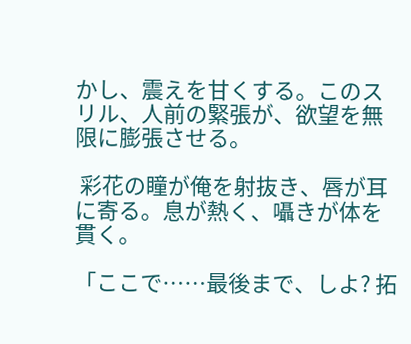かし、震えを甘くする。このスリル、人前の緊張が、欲望を無限に膨張させる。

 彩花の瞳が俺を射抜き、唇が耳に寄る。息が熱く、囁きが体を貫く。

「ここで……最後まで、しよ? 拓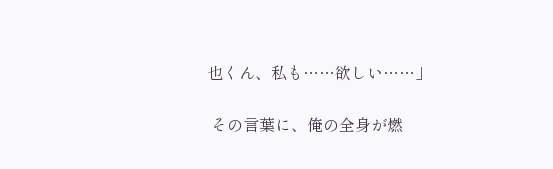也くん、私も……欲しい……」

 その言葉に、俺の全身が燃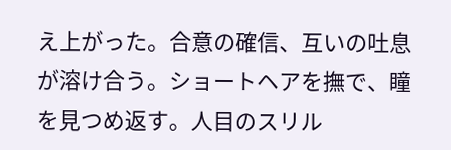え上がった。合意の確信、互いの吐息が溶け合う。ショートヘアを撫で、瞳を見つめ返す。人目のスリル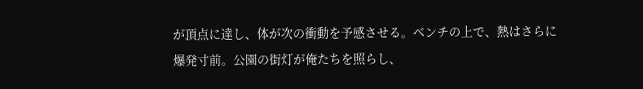が頂点に達し、体が次の衝動を予感させる。ベンチの上で、熱はさらに爆発寸前。公園の街灯が俺たちを照らし、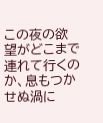この夜の欲望がどこまで連れて行くのか、息もつかせぬ渦に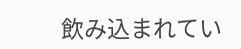飲み込まれてい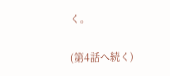く。

(第4話へ続く)